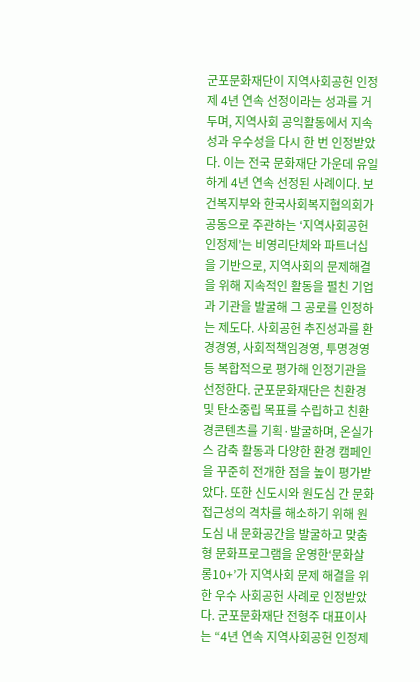군포문화재단이 지역사회공헌 인정제 4년 연속 선정이라는 성과를 거두며, 지역사회 공익활동에서 지속성과 우수성을 다시 한 번 인정받았다. 이는 전국 문화재단 가운데 유일하게 4년 연속 선정된 사례이다. 보건복지부와 한국사회복지협의회가 공동으로 주관하는 ‘지역사회공헌 인정제’는 비영리단체와 파트너십을 기반으로, 지역사회의 문제해결을 위해 지속적인 활동을 펼친 기업과 기관을 발굴해 그 공로를 인정하는 제도다. 사회공헌 추진성과를 환경경영, 사회적책임경영, 투명경영 등 복합적으로 평가해 인정기관을 선정한다. 군포문화재단은 친환경 및 탄소중립 목표를 수립하고 친환경콘텐츠를 기획·발굴하며, 온실가스 감축 활동과 다양한 환경 캠페인을 꾸준히 전개한 점을 높이 평가받았다. 또한 신도시와 원도심 간 문화 접근성의 격차를 해소하기 위해 원도심 내 문화공간을 발굴하고 맞춤형 문화프로그램을 운영한‘문화살롱10+’가 지역사회 문제 해결을 위한 우수 사회공헌 사례로 인정받았다. 군포문화재단 전형주 대표이사는 “4년 연속 지역사회공헌 인정제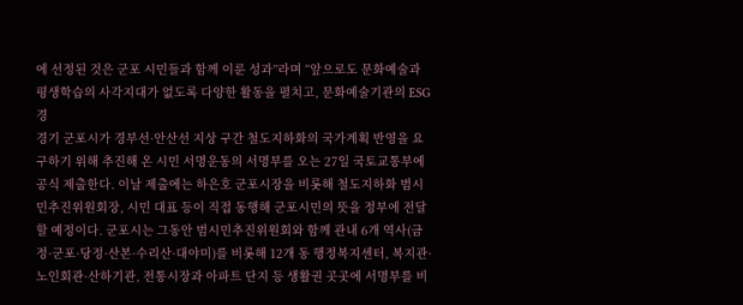에 선정된 것은 군포 시민들과 함께 이룬 성과”라며 “앞으로도 문화예술과 평생학습의 사각지대가 없도록 다양한 활동을 펼치고, 문화예술기관의 ESG경
경기 군포시가 경부선·안산선 지상 구간 철도지하화의 국가계획 반영을 요구하기 위해 추진해 온 시민 서명운동의 서명부를 오는 27일 국토교통부에 공식 제출한다. 이날 제출에는 하은호 군포시장을 비롯해 철도지하화 범시민추진위원회장, 시민 대표 등이 직접 동행해 군포시민의 뜻을 정부에 전달할 예정이다. 군포시는 그동안 범시민추진위원회와 함께 관내 6개 역사(금정·군포·당정·산본·수리산·대야미)를 비롯해 12개 동 행정복지센터, 복지관·노인회관·산하기관, 전통시장과 아파트 단지 등 생활권 곳곳에 서명부를 비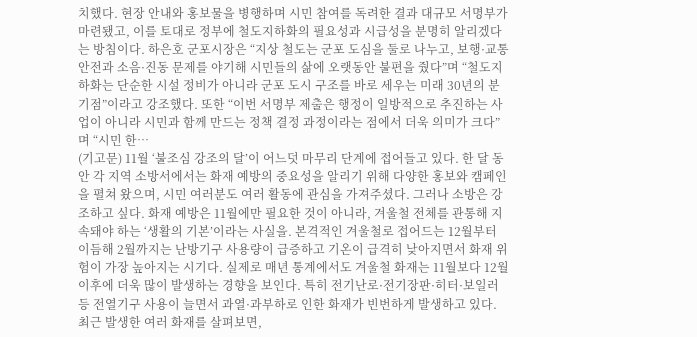치했다. 현장 안내와 홍보물을 병행하며 시민 참여를 독려한 결과 대규모 서명부가 마련됐고, 이를 토대로 정부에 철도지하화의 필요성과 시급성을 분명히 알리겠다는 방침이다. 하은호 군포시장은 “지상 철도는 군포 도심을 둘로 나누고, 보행·교통안전과 소음·진동 문제를 야기해 시민들의 삶에 오랫동안 불편을 줬다”며 “철도지하화는 단순한 시설 정비가 아니라 군포 도시 구조를 바로 세우는 미래 30년의 분기점”이라고 강조했다. 또한 “이번 서명부 제출은 행정이 일방적으로 추진하는 사업이 아니라 시민과 함께 만드는 정책 결정 과정이라는 점에서 더욱 의미가 크다”며 “시민 한…
(기고문) 11월 ‘불조심 강조의 달’이 어느덧 마무리 단계에 접어들고 있다. 한 달 동안 각 지역 소방서에서는 화재 예방의 중요성을 알리기 위해 다양한 홍보와 캠페인을 펼쳐 왔으며, 시민 여러분도 여러 활동에 관심을 가져주셨다. 그러나 소방은 강조하고 싶다. 화재 예방은 11월에만 필요한 것이 아니라, 겨울철 전체를 관통해 지속돼야 하는 ‘생활의 기본’이라는 사실을. 본격적인 겨울철로 접어드는 12월부터 이듬해 2월까지는 난방기구 사용량이 급증하고 기온이 급격히 낮아지면서 화재 위험이 가장 높아지는 시기다. 실제로 매년 통계에서도 겨울철 화재는 11월보다 12월 이후에 더욱 많이 발생하는 경향을 보인다. 특히 전기난로·전기장판·히터·보일러 등 전열기구 사용이 늘면서 과열·과부하로 인한 화재가 빈번하게 발생하고 있다. 최근 발생한 여러 화재를 살펴보면,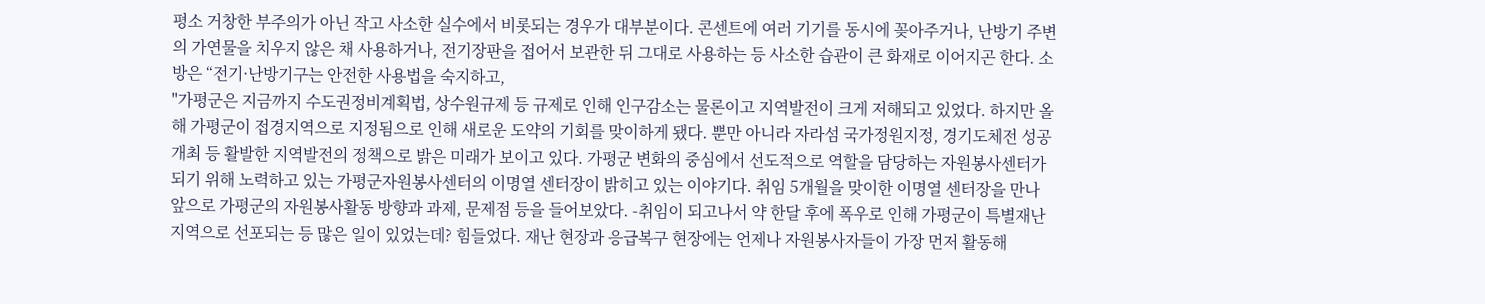평소 거창한 부주의가 아닌 작고 사소한 실수에서 비롯되는 경우가 대부분이다. 콘센트에 여러 기기를 동시에 꽂아주거나, 난방기 주변의 가연물을 치우지 않은 채 사용하거나, 전기장판을 접어서 보관한 뒤 그대로 사용하는 등 사소한 습관이 큰 화재로 이어지곤 한다. 소방은 “전기·난방기구는 안전한 사용법을 숙지하고,
"가평군은 지금까지 수도권정비계획법, 상수원규제 등 규제로 인해 인구감소는 물론이고 지역발전이 크게 저해되고 있었다. 하지만 올해 가평군이 접경지역으로 지정됨으로 인해 새로운 도약의 기회를 맞이하게 됐다. 뿐만 아니라 자라섬 국가정원지정, 경기도체전 성공 개최 등 활발한 지역발전의 정책으로 밝은 미래가 보이고 있다. 가평군 변화의 중심에서 선도적으로 역할을 담당하는 자원봉사센터가 되기 위해 노력하고 있는 가평군자원봉사센터의 이명열 센터장이 밝히고 있는 이야기다. 취임 5개월을 맞이한 이명열 센터장을 만나 앞으로 가평군의 자원봉사활동 방향과 과제, 문제점 등을 들어보았다. -취임이 되고나서 약 한달 후에 폭우로 인해 가평군이 특별재난지역으로 선포되는 등 많은 일이 있었는데? 힘들었다. 재난 현장과 응급복구 현장에는 언제나 자원봉사자들이 가장 먼저 활동해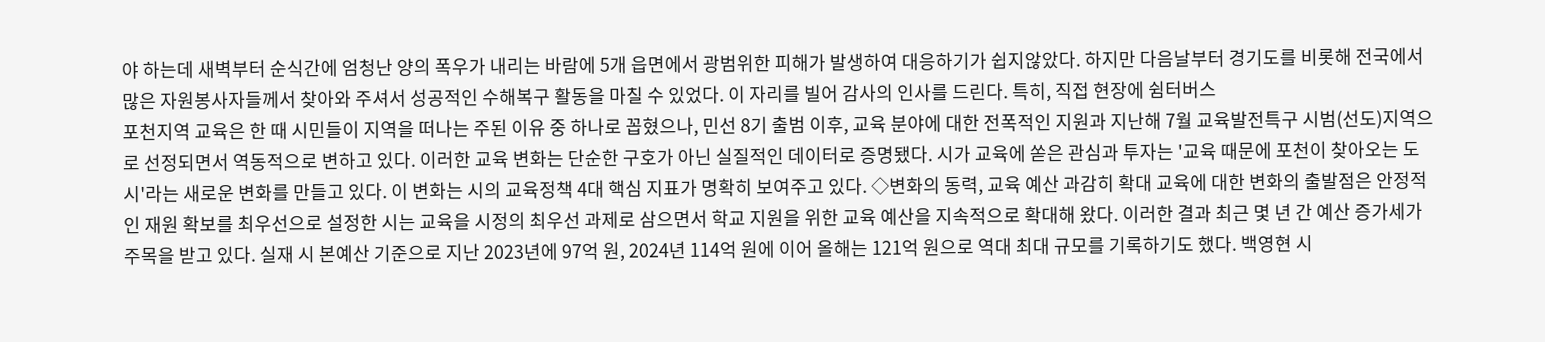야 하는데 새벽부터 순식간에 엄청난 양의 폭우가 내리는 바람에 5개 읍면에서 광범위한 피해가 발생하여 대응하기가 쉽지않았다. 하지만 다음날부터 경기도를 비롯해 전국에서 많은 자원봉사자들께서 찾아와 주셔서 성공적인 수해복구 활동을 마칠 수 있었다. 이 자리를 빌어 감사의 인사를 드린다. 특히, 직접 현장에 쉼터버스
포천지역 교육은 한 때 시민들이 지역을 떠나는 주된 이유 중 하나로 꼽혔으나, 민선 8기 출범 이후, 교육 분야에 대한 전폭적인 지원과 지난해 7월 교육발전특구 시범(선도)지역으로 선정되면서 역동적으로 변하고 있다. 이러한 교육 변화는 단순한 구호가 아닌 실질적인 데이터로 증명됐다. 시가 교육에 쏟은 관심과 투자는 '교육 때문에 포천이 찾아오는 도시'라는 새로운 변화를 만들고 있다. 이 변화는 시의 교육정책 4대 핵심 지표가 명확히 보여주고 있다. ◇변화의 동력, 교육 예산 과감히 확대 교육에 대한 변화의 출발점은 안정적인 재원 확보를 최우선으로 설정한 시는 교육을 시정의 최우선 과제로 삼으면서 학교 지원을 위한 교육 예산을 지속적으로 확대해 왔다. 이러한 결과 최근 몇 년 간 예산 증가세가 주목을 받고 있다. 실재 시 본예산 기준으로 지난 2023년에 97억 원, 2024년 114억 원에 이어 올해는 121억 원으로 역대 최대 규모를 기록하기도 했다. 백영현 시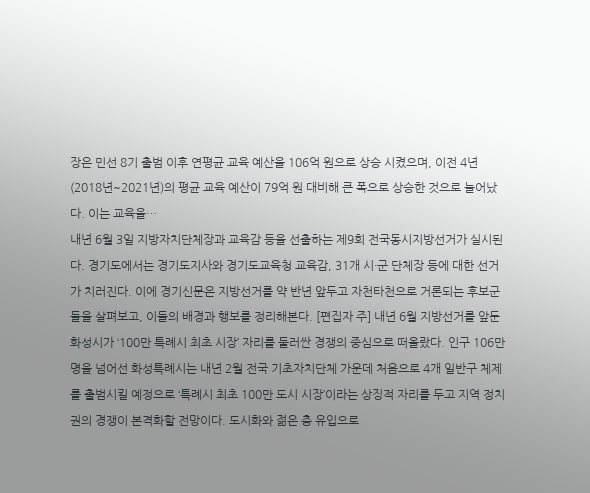장은 민선 8기 출범 이후 연평균 교육 예산을 106억 원으로 상승 시켰으며, 이전 4년(2018년~2021년)의 평균 교육 예산이 79억 원 대비해 큰 폭으로 상승한 것으로 늘어났다. 이는 교육을…
내년 6월 3일 지방자치단체장과 교육감 등을 선출하는 제9회 전국동시지방선거가 실시된다. 경기도에서는 경기도지사와 경기도교육청 교육감, 31개 시·군 단체장 등에 대한 선거가 치러진다. 이에 경기신문은 지방선거를 약 반년 앞두고 자천타천으로 거론되는 후보군들을 살펴보고, 이들의 배경과 행보를 정리해본다. [편집자 주] 내년 6월 지방선거를 앞둔 화성시가 ‘100만 특례시 최초 시장’ 자리를 둘러싼 경쟁의 중심으로 떠올랐다. 인구 106만 명을 넘어선 화성특례시는 내년 2월 전국 기초자치단체 가운데 처음으로 4개 일반구 체제를 출범시킬 예정으로 ‘특례시 최초 100만 도시 시장’이라는 상징적 자리를 두고 지역 정치권의 경쟁이 본격화할 전망이다. 도시화와 젊은 층 유입으로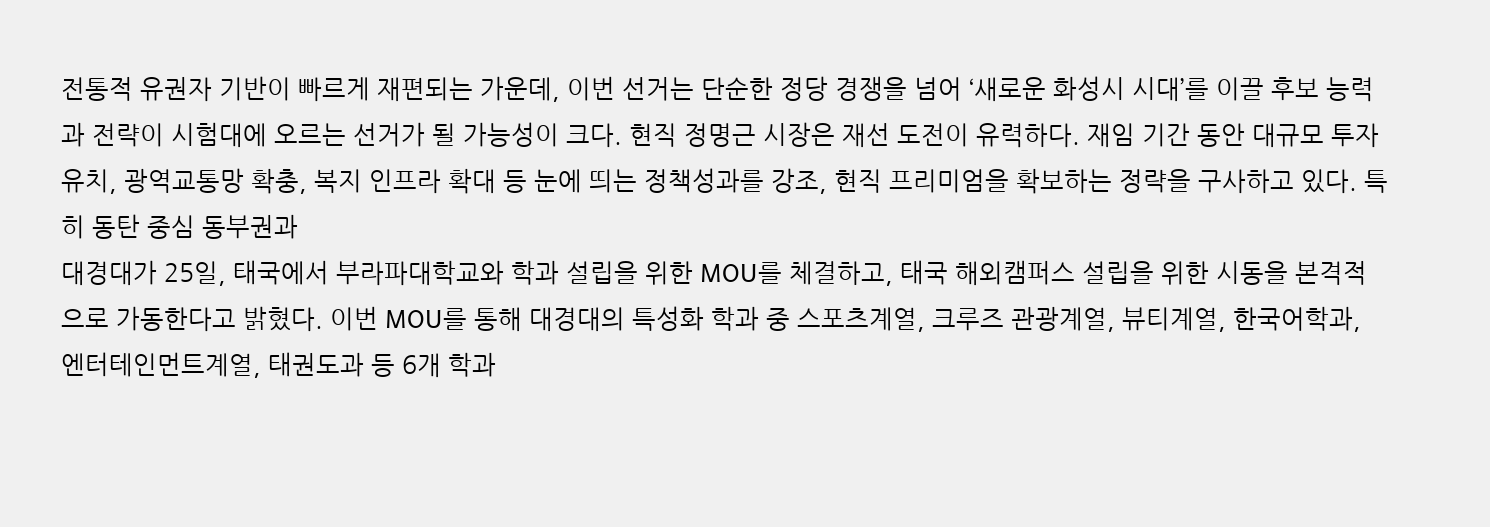전통적 유권자 기반이 빠르게 재편되는 가운데, 이번 선거는 단순한 정당 경쟁을 넘어 ‘새로운 화성시 시대’를 이끌 후보 능력과 전략이 시험대에 오르는 선거가 될 가능성이 크다. 현직 정명근 시장은 재선 도전이 유력하다. 재임 기간 동안 대규모 투자 유치, 광역교통망 확충, 복지 인프라 확대 등 눈에 띄는 정책성과를 강조, 현직 프리미엄을 확보하는 정략을 구사하고 있다. 특히 동탄 중심 동부권과
대경대가 25일, 태국에서 부라파대학교와 학과 설립을 위한 MOU를 체결하고, 태국 해외캠퍼스 설립을 위한 시동을 본격적으로 가동한다고 밝혔다. 이번 MOU를 통해 대경대의 특성화 학과 중 스포츠계열, 크루즈 관광계열, 뷰티계열, 한국어학과, 엔터테인먼트계열, 태권도과 등 6개 학과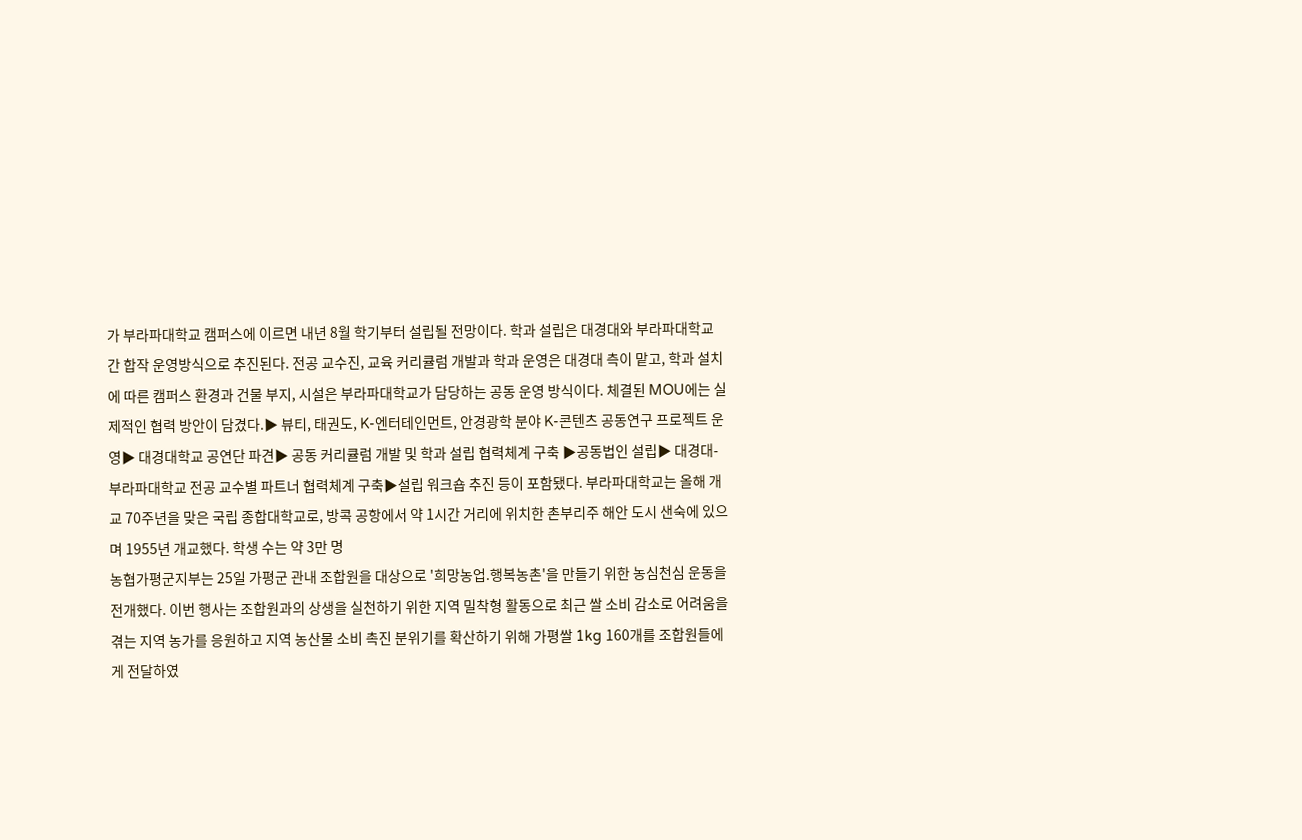가 부라파대학교 캠퍼스에 이르면 내년 8월 학기부터 설립될 전망이다. 학과 설립은 대경대와 부라파대학교 간 합작 운영방식으로 추진된다. 전공 교수진, 교육 커리큘럼 개발과 학과 운영은 대경대 측이 맡고, 학과 설치에 따른 캠퍼스 환경과 건물 부지, 시설은 부라파대학교가 담당하는 공동 운영 방식이다. 체결된 MOU에는 실제적인 협력 방안이 담겼다.▶ 뷰티, 태권도, K-엔터테인먼트, 안경광학 분야 K-콘텐츠 공동연구 프로젝트 운영▶ 대경대학교 공연단 파견▶ 공동 커리큘럼 개발 및 학과 설립 협력체계 구축 ▶공동법인 설립▶ 대경대-부라파대학교 전공 교수별 파트너 협력체계 구축▶설립 워크숍 추진 등이 포함됐다. 부라파대학교는 올해 개교 70주년을 맞은 국립 종합대학교로, 방콕 공항에서 약 1시간 거리에 위치한 촌부리주 해안 도시 샌숙에 있으며 1955년 개교했다. 학생 수는 약 3만 명
농협가평군지부는 25일 가평군 관내 조합원을 대상으로 '희망농업.행복농촌'을 만들기 위한 농심천심 운동을 전개했다. 이번 행사는 조합원과의 상생을 실천하기 위한 지역 밀착형 활동으로 최근 쌀 소비 감소로 어려움을 겪는 지역 농가를 응원하고 지역 농산물 소비 촉진 분위기를 확산하기 위해 가평쌀 1kg 160개를 조합원들에게 전달하였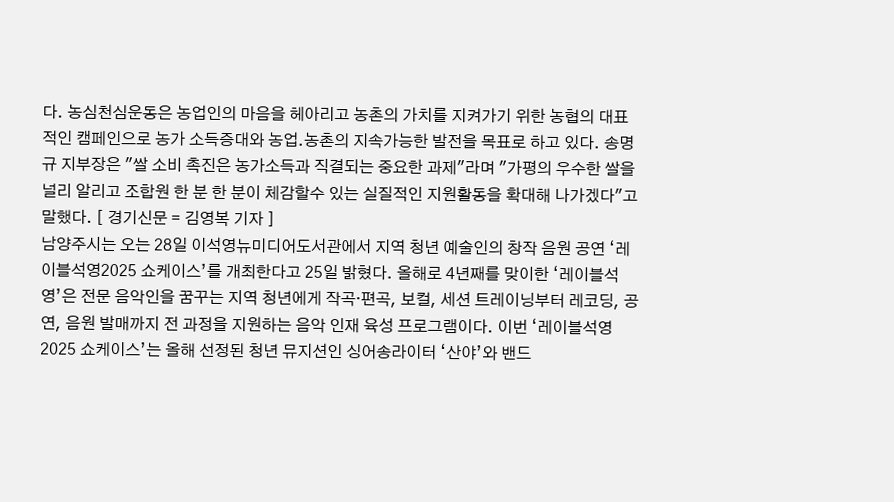다. 농심천심운동은 농업인의 마음을 헤아리고 농촌의 가치를 지켜가기 위한 농협의 대표적인 캠페인으로 농가 소득증대와 농업.농촌의 지속가능한 발전을 목표로 하고 있다. 송명규 지부장은 "쌀 소비 촉진은 농가소득과 직결되는 중요한 과제"라며 "가평의 우수한 쌀을 널리 알리고 조합원 한 분 한 분이 체감할수 있는 실질적인 지원활동을 확대해 나가겠다"고 말했다. [ 경기신문 = 김영복 기자 ]
남양주시는 오는 28일 이석영뉴미디어도서관에서 지역 청년 예술인의 창작 음원 공연 ‘레이블석영2025 쇼케이스’를 개최한다고 25일 밝혔다. 올해로 4년째를 맞이한 ‘레이블석영’은 전문 음악인을 꿈꾸는 지역 청년에게 작곡·편곡, 보컬, 세션 트레이닝부터 레코딩, 공연, 음원 발매까지 전 과정을 지원하는 음악 인재 육성 프로그램이다. 이번 ‘레이블석영2025 쇼케이스’는 올해 선정된 청년 뮤지션인 싱어송라이터 ‘산야’와 밴드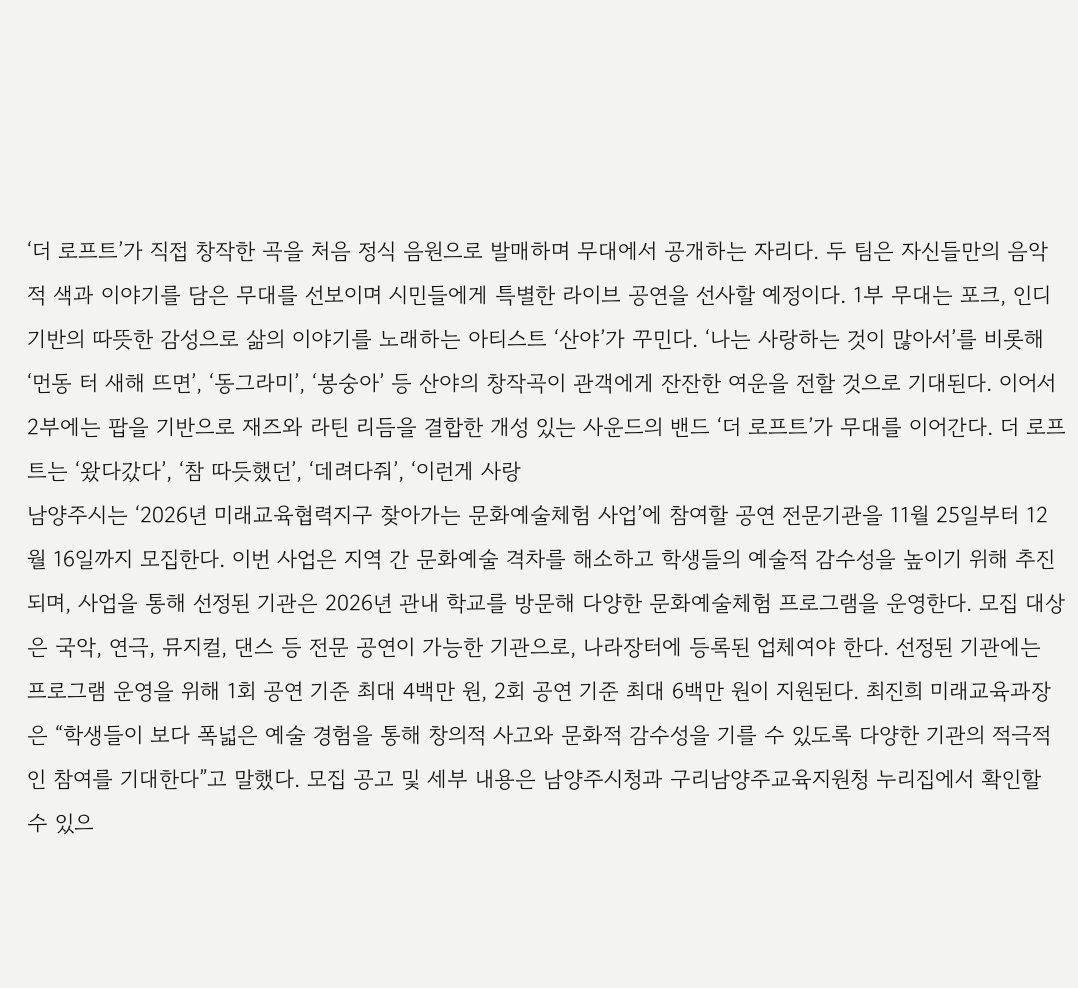‘더 로프트’가 직접 창작한 곡을 처음 정식 음원으로 발매하며 무대에서 공개하는 자리다. 두 팀은 자신들만의 음악적 색과 이야기를 담은 무대를 선보이며 시민들에게 특별한 라이브 공연을 선사할 예정이다. 1부 무대는 포크, 인디 기반의 따뜻한 감성으로 삶의 이야기를 노래하는 아티스트 ‘산야’가 꾸민다. ‘나는 사랑하는 것이 많아서’를 비롯해 ‘먼동 터 새해 뜨면’, ‘동그라미’, ‘봉숭아’ 등 산야의 창작곡이 관객에게 잔잔한 여운을 전할 것으로 기대된다. 이어서 2부에는 팝을 기반으로 재즈와 라틴 리듬을 결합한 개성 있는 사운드의 밴드 ‘더 로프트’가 무대를 이어간다. 더 로프트는 ‘왔다갔다’, ‘참 따듯했던’, ‘데려다줘’, ‘이런게 사랑
남양주시는 ‘2026년 미래교육협력지구 찾아가는 문화예술체험 사업’에 참여할 공연 전문기관을 11월 25일부터 12월 16일까지 모집한다. 이번 사업은 지역 간 문화예술 격차를 해소하고 학생들의 예술적 감수성을 높이기 위해 추진되며, 사업을 통해 선정된 기관은 2026년 관내 학교를 방문해 다양한 문화예술체험 프로그램을 운영한다. 모집 대상은 국악, 연극, 뮤지컬, 댄스 등 전문 공연이 가능한 기관으로, 나라장터에 등록된 업체여야 한다. 선정된 기관에는 프로그램 운영을 위해 1회 공연 기준 최대 4백만 원, 2회 공연 기준 최대 6백만 원이 지원된다. 최진희 미래교육과장은 “학생들이 보다 폭넓은 예술 경험을 통해 창의적 사고와 문화적 감수성을 기를 수 있도록 다양한 기관의 적극적인 참여를 기대한다”고 말했다. 모집 공고 및 세부 내용은 남양주시청과 구리남양주교육지원청 누리집에서 확인할 수 있으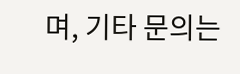며, 기타 문의는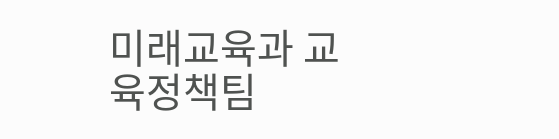미래교육과 교육정책팀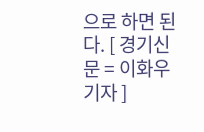으로 하면 된다. [ 경기신문 = 이화우 기자 ]